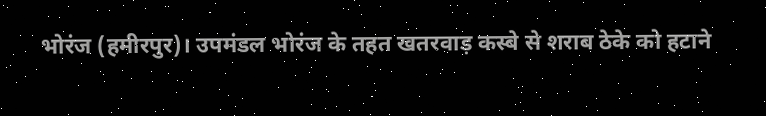भोरंज (हमीरपुर)। उपमंडल भोरंज के तहत खतरवाड़ कस्बे से शराब ठेके को हटाने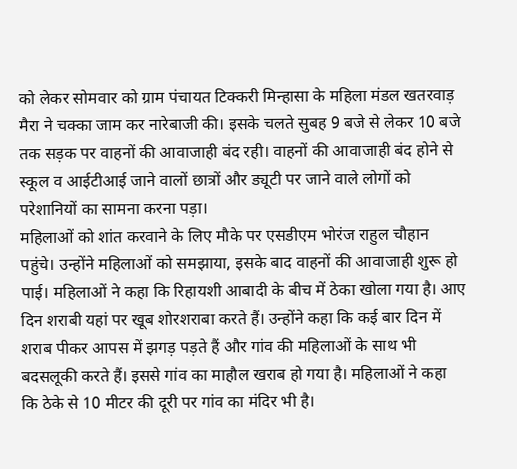को लेकर सोमवार को ग्राम पंचायत टिक्करी मिन्हासा के महिला मंडल खतरवाड़ मैरा ने चक्का जाम कर नारेबाजी की। इसके चलते सुबह 9 बजे से लेकर 10 बजे तक सड़क पर वाहनों की आवाजाही बंद रही। वाहनों की आवाजाही बंद होने से स्कूल व आईटीआई जाने वालों छात्रों और ड्यूटी पर जाने वाले लोगों को परेशानियों का सामना करना पड़ा।
महिलाओं को शांत करवाने के लिए मौके पर एसडीएम भोरंज राहुल चौहान पहुंचे। उन्होंने महिलाओं को समझाया, इसके बाद वाहनों की आवाजाही शुरू हो पाई। महिलाओं ने कहा कि रिहायशी आबादी के बीच में ठेका खोला गया है। आए दिन शराबी यहां पर खूब शोरशराबा करते हैं। उन्होंने कहा कि कई बार दिन में शराब पीकर आपस में झगड़ पड़ते हैं और गांव की महिलाओं के साथ भी बदसलूकी करते हैं। इससे गांव का माहौल खराब हो गया है। महिलाओं ने कहा कि ठेके से 10 मीटर की दूरी पर गांव का मंदिर भी है।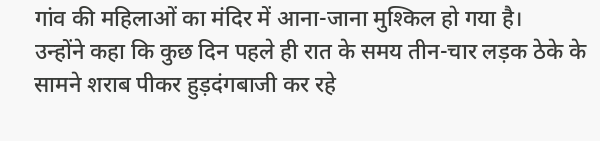गांव की महिलाओं का मंदिर में आना-जाना मुश्किल हो गया है।
उन्होंने कहा कि कुछ दिन पहले ही रात के समय तीन-चार लड़क ठेके के सामने शराब पीकर हुड़दंगबाजी कर रहे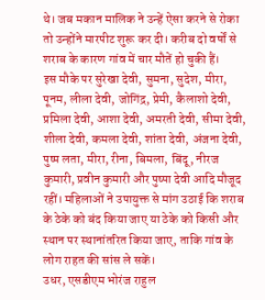थे। जब मकान मालिक ने उन्हें ऐसा करने से रोका तो उन्होंने मारपीट शुरू कर दी। करीब दो वर्षों से शराब के कारण गांव में चार मौतें हो चुकी हैं।
इस मौके पर सुरेखा देवी, सुमना, सुदेश, मीरा, पूनम, लीला देवी, जोगिंद्र, प्रेमी, कैलाशो देवी, प्रमिला देवी, आशा देवी, अमरती देवी, सीमा देवी, शीला देवी, कमला देवी, शांता देवी, अंजना देवी, पुष्प लता, मीरा, रीना, बिमला, बिंदू, नीरज कुमारी, प्रवीन कुमारी और पुष्पा देवी आदि मौजूद रहीं। महिलाओं ने उपायुक्त से मांग उठाई कि शराब के ठेके को बंद किया जाए या ठेके को किसी और स्थान पर स्थानांतरित किया जाए, ताकि गांव के लोग राहत की सांस ले सकें।
उधर, एसडीएम भोरंज राहुल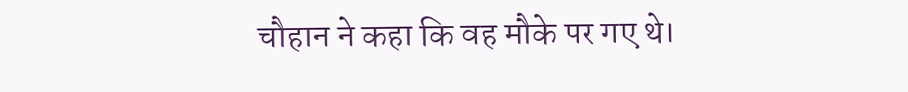चौहान ने कहा कि वह मौके पर गए थे।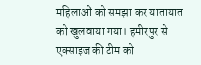महिलाओं को समझा कर यातायात को खुलवाया गया। हमीरपुर से एक्साइज की टीम को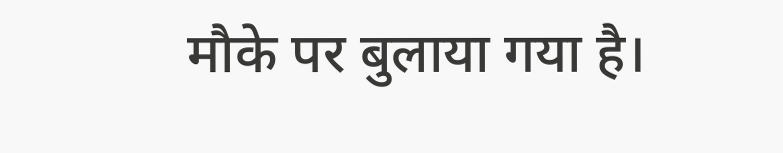मौके पर बुलाया गया है।